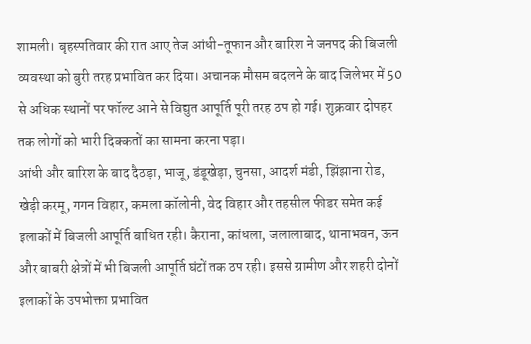शामली। बृहस्पतिवार की रात आए तेज आंधी-तूफान और बारिश ने जनपद की बिजली व्यवस्था को बुरी तरह प्रभावित कर दिया। अचानक मौसम बदलने के बाद जिलेभर में 50 से अधिक स्थानों पर फॉल्ट आने से विद्युत आपूर्ति पूरी तरह ठप हो गई। शुक्रवार दोपहर तक लोगों को भारी दिक्कतों का सामना करना पड़ा।
आंधी और बारिश के बाद दैठड़ा, भाजू, डंडूखेड़ा, चुनसा, आदर्श मंडी, झिंझाना रोड, खेड़ी करमू, गगन विहार, कमला कॉलोनी, वेद विहार और तहसील फीडर समेत कई इलाकों में बिजली आपूर्ति बाधित रही। कैराना, कांधला, जलालाबाद, थानाभवन, ऊन और बाबरी क्षेत्रों में भी बिजली आपूर्ति घंटों तक ठप रही। इससे ग्रामीण और शहरी दोनों इलाकों के उपभोक्ता प्रभावित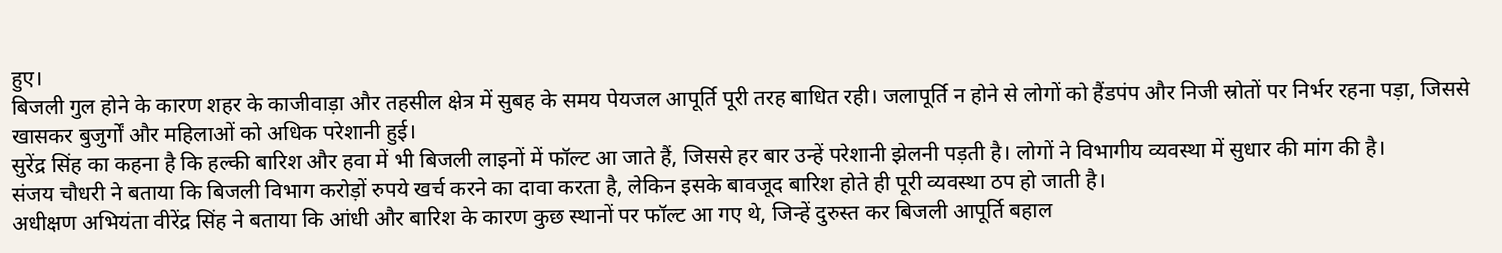हुए।
बिजली गुल होने के कारण शहर के काजीवाड़ा और तहसील क्षेत्र में सुबह के समय पेयजल आपूर्ति पूरी तरह बाधित रही। जलापूर्ति न होने से लोगों को हैंडपंप और निजी स्रोतों पर निर्भर रहना पड़ा, जिससे खासकर बुजुर्गों और महिलाओं को अधिक परेशानी हुई।
सुरेंद्र सिंह का कहना है कि हल्की बारिश और हवा में भी बिजली लाइनों में फॉल्ट आ जाते हैं, जिससे हर बार उन्हें परेशानी झेलनी पड़ती है। लोगों ने विभागीय व्यवस्था में सुधार की मांग की है।
संजय चौधरी ने बताया कि बिजली विभाग करोड़ों रुपये खर्च करने का दावा करता है, लेकिन इसके बावजूद बारिश होते ही पूरी व्यवस्था ठप हो जाती है।
अधीक्षण अभियंता वीरेंद्र सिंह ने बताया कि आंधी और बारिश के कारण कुछ स्थानों पर फॉल्ट आ गए थे, जिन्हें दुरुस्त कर बिजली आपूर्ति बहाल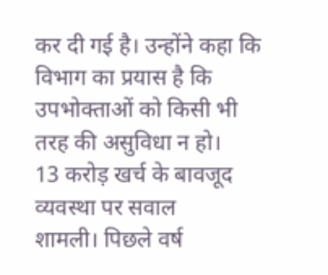कर दी गई है। उन्होंने कहा कि विभाग का प्रयास है कि उपभोक्ताओं को किसी भी तरह की असुविधा न हो।
13 करोड़ खर्च के बावजूद व्यवस्था पर सवाल
शामली। पिछले वर्ष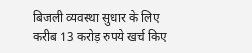बिजली व्यवस्था सुधार के लिए करीब 13 करोड़ रुपये खर्च किए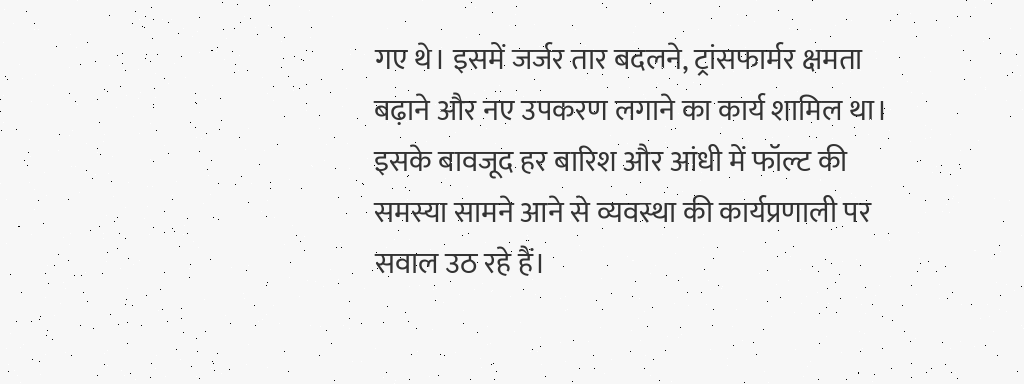गए थे। इसमें जर्जर तार बदलने, ट्रांसफार्मर क्षमता बढ़ाने और नए उपकरण लगाने का कार्य शामिल था। इसके बावजूद हर बारिश और आंधी में फॉल्ट की समस्या सामने आने से व्यवस्था की कार्यप्रणाली पर सवाल उठ रहे हैं।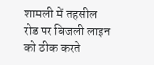शामली में तहसील रोड पर बिजली लाइन को ठीक करते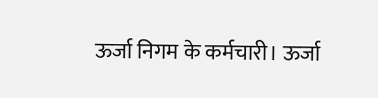ऊर्जा निगम के कर्मचारी। ऊर्जा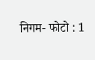निगम- फोटो : 1